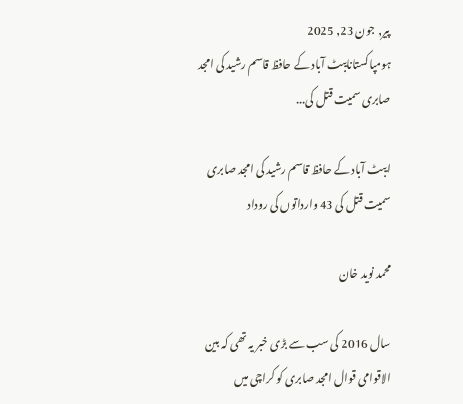پیر, جون 23, 2025
ہومپاکستانایبٹ آباد کے حافظ قاسم رشید کی امجد صابری سمیت قتل کی...

ایبٹ آباد کے حافظ قاسم رشید کی امجد صابری سمیت قتل کی 43 وارداتوں کی روداد

محمد نوید خان

سال 2016 کی سب سے بڑی خبر یہ تھی کہ بین الاقوامی قوال امجد صابری کو کراچی میں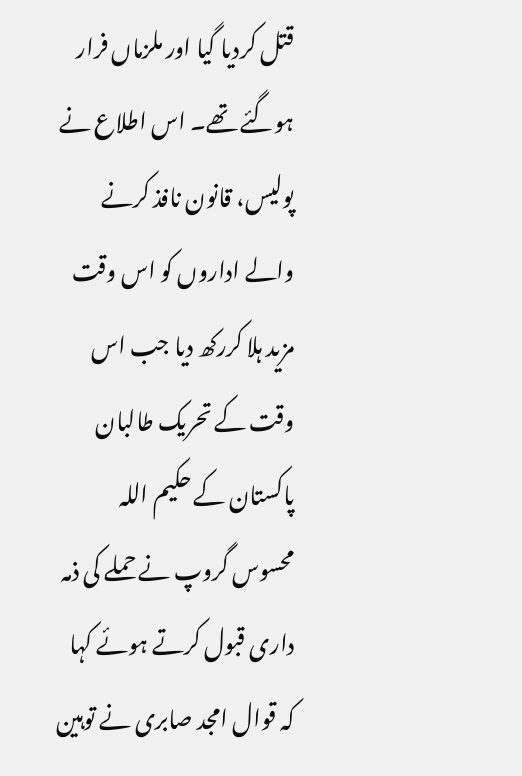قتل کردیا گیا اور ملزماں فرار ہوگئے تھے۔ اس اطلاع نے پولیس، قانون نافذ کرنے والے اداروں کو اس وقت مزید ہلا کررکھ دیا جب اس وقت کے تحریک طالبان پاکستان کے حکیم اللہ محسوس گروپ نے حملے کی ذمہ داری قبول کرتے ہوئے کہا کہ قوال امجد صابری نے توہین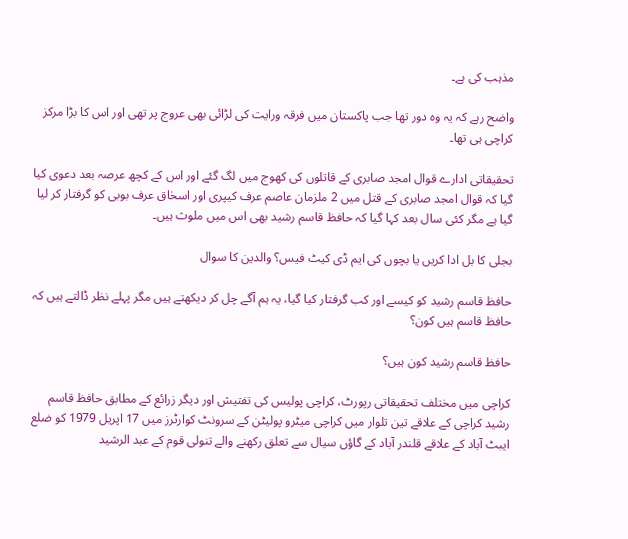مذہب کی ہے۔

واضح رہے کہ یہ وہ دور تھا جب پاکستان میں فرقہ ورایت کی لڑائی بھی عروج پر تھی اور اس کا بڑا مرکز کراچی ہی تھا۔

تحقیقاتی ادارے قوال امجد صابری کے قاتلوں کی کھوج میں لگ گئے اور اس کے کچھ عرصہ بعد دعوی کیا گیا کہ قوال امجد صابری کے قتل میں 2 ملزمان عاصم عرف کیپری اور اسحٰاق عرف بوبی کو گرفتار کر لیا گیا ہے مگر کئی سال بعد کہا گیا کہ حافظ قاسم رشید بھی اس میں ملوث ہیں۔

بجلی کا بل ادا کریں یا بچوں کی ایم ڈی کیٹ فیس؟ والدین کا سوال

حافظ قاسم رشید کو کیسے اور کب گرفتار کیا گیا، یہ ہم آگے چل کر دیکھتے ہیں مگر پہلے نظر ڈالتے ہیں کہ حافظ قاسم ہیں کون؟

حافظ قاسم رشید کون ہیں؟

کراچی میں مختلف تحقیقاتی رپورٹ، کراچی پولیس کی تفتیش اور دیگر زرائع کے مطابق حافظ قاسم رشید کراچی کے علاقے تین تلوار میں کراچی میٹرو پولیٹن کے سرونٹ کوارٹرز میں 17 اپریل 1979 کو ضلع ایبٹ آباد کے علاقے قلندر آباد کے گاؤں سیال سے تعلق رکھنے والے تنولی قوم کے عبد الرشید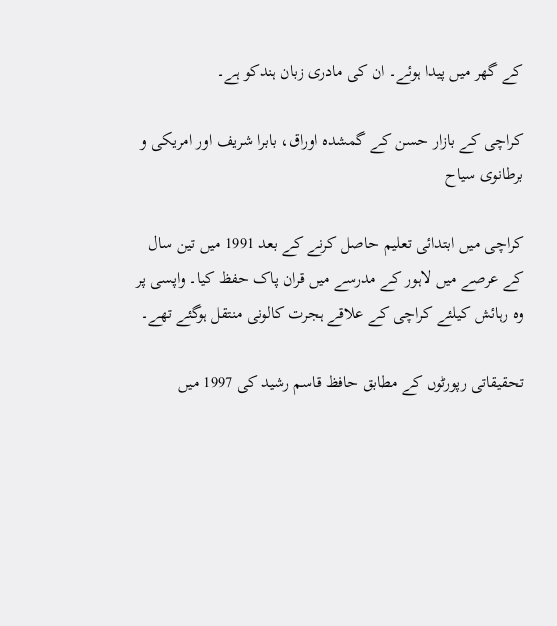کے گھر میں پیدا ہوئے۔ ان کی مادری زبان ہندکو ہے۔

کراچی کے بازار حسن کے گمشدہ اوراق، بابرا شریف اور امریکی و برطانوی سیاح

کراچی میں ابتدائی تعلیم حاصل کرنے کے بعد 1991 میں تین سال کے عرصے میں لاہور کے مدرسے میں قران پاک حفظ کیا۔ واپسی پر وہ رہائش کیلئے کراچی کے علاقے ہجرت کالونی منتقل ہوگئے تھے۔

تحقیقاتی رپورٹوں کے مطابق حافظ قاسم رشید کی 1997 میں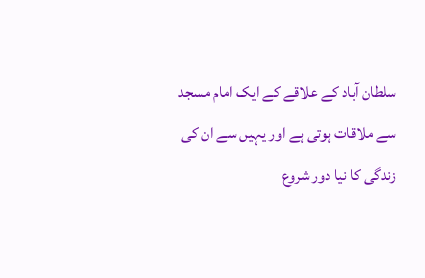سلطان آباد کے علاقے کے ایک امام مسجد سے ملاقات ہوتی ہے اور یہیں سے ان کی زندگی کا نیا دور شروع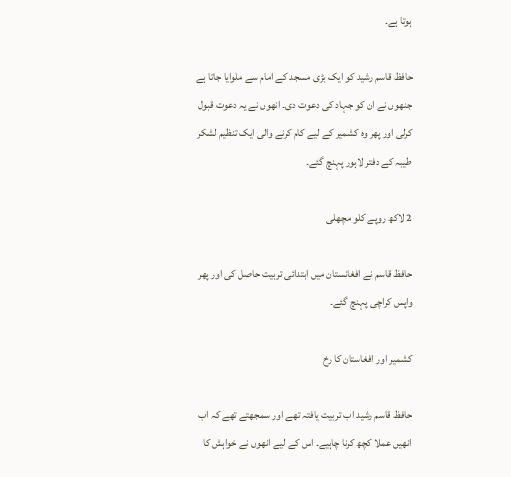ہوتا ہے۔

حافظ قاسم رشید کو ایک بڑی مسجد کے امام سے ملوایا جاتا ہے جنھوں نے ان کو جہاد کی دعوت دی۔ انھوں نے یہ دعوت قبول کرلی اور پھر وہ کشمیر کے لیے کام کرنے والی ایک تنظیم لشکر طیبہ کے دفتر لاہور پہنچ گئے۔

2 لاکھ روپے کلو مچھلی

حافظ قاسم نے افغانستان میں ابتدائی تربیت حاصل کی اور پھر واپس کراچی پہنچ گئے۔

کشمیر اور افغاستان کا رخ

حافظ قاسم رشید اب تربیت یافتہ تھے اور سمجھتے تھے کہ اب انھیں عملا کچھ کرنا چاہیے۔ اس کے لیے انھوں نے خواہش کا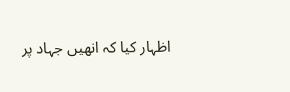اظہار کیا کہ انھیں جہاد پر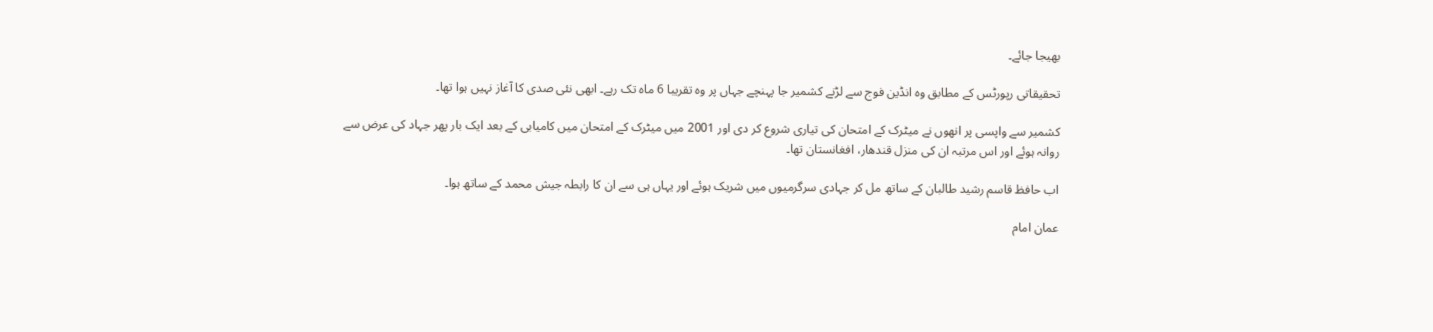بھیجا جائے۔

تحقیقاتی رپورٹس کے مطابق وہ انڈین فوج سے لڑنے کشمیر جا پہنچے جہاں پر وہ تقریبا 6 ماہ تک رہے۔ ابھی نئی صدی کا آغاز نہیں ہوا تھا۔

کشمیر سے واپسی پر انھوں نے میٹرک کے امتحان کی تیاری شروع کر دی اور 2001 میں میٹرک کے امتحان میں کامیابی کے بعد ایک بار پھر جہاد کی عرض سے روانہ ہوئے اور اس مرتبہ ان کی منزل قندھار، افغانستان تھا۔

اب حافظ قاسم رشید طالبان کے ساتھ مل کر جہادی سرگرمیوں میں شریک ہوئے اور یہاں ہی سے ان کا رابطہ جیش محمد کے ساتھ ہوا۔

عمان امام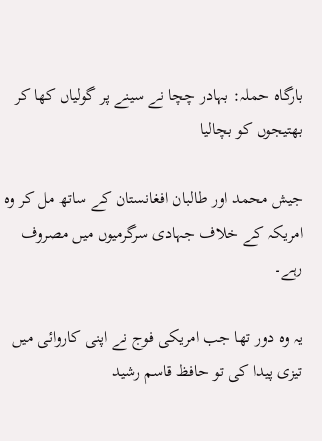بارگاہ حملہ: بہادر چچا نے سینے پر گولیاں کھا کر بھتیجوں کو بچالیا

جیش محمد اور طالبان افغانستان کے ساتھ مل کر وہ امریکہ کے خلاف جہادی سرگرمیوں میں مصروف رہے۔

یہ وہ دور تھا جب امریکی فوج نے اپنی کاروائی میں تیزی پیدا کی تو حافظ قاسم رشید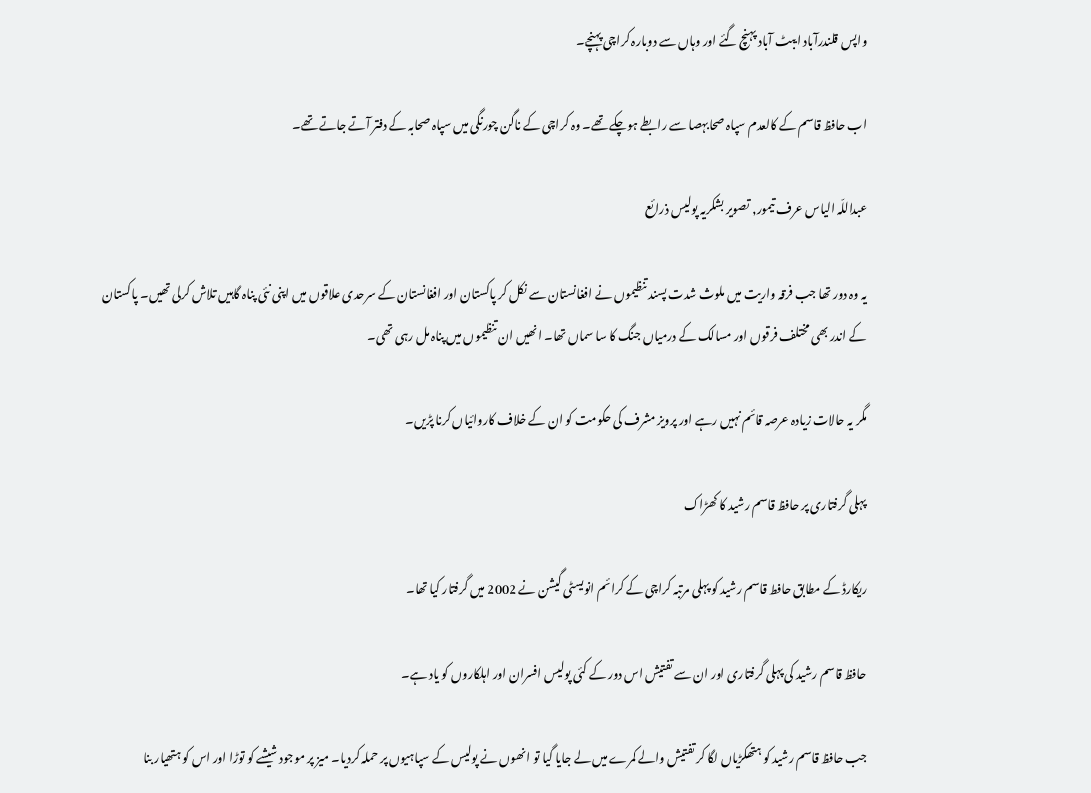واپس قلندرآباد ایبٹ آباد پہنچ گئے اور وہاں سے دوبارہ کراچی پہنچے۔

اب حافظ قاسم کے کالعدم سپاہ صحابہصا سے رابطے ہوچکے تھے۔ وہ کراچی کے ناگن چورنگی میں سپاہ صحابہ کے دفتر آتے جاتے تھے۔

عبداللّہ الیاس عرف تیمور, تصویر بشکریہ پولیس ذرائع

یہ وہ دور تھا جب فرقہ واریت میں ملوث شدت پسند تنظیموں نے افغانستان سے نکل کر پاکستان اور افغانستان کے سرحدی علاقوں میں اپنی نئی پناہ گاہیں تلاش کرلی تھیں۔ پاکستان کے اندر بھی مختلف فرقوں اور مسالک کے درمیاں جنگ کا سا سماں تھا۔ انھیں ان تنظیموں میں پناہ مل رہی تھی۔

مگر یہ حالات زیادہ عرصہ قائم نہیں رہے اور پرویز مشرف کی حکومت کو ان کے خلاف کاروائیاں کرنا پڑیں۔

پہلی گرفتاری پر حافظ قاسم رشید کا کھڑاک

ریکارڈ کے مطابق حافط قاسم رشید کو پہلی مرتبہ کراچی کے کرائم انویسٹی گیشن نے 2002 میں گرفتار کیا تھا۔

حافظ قاسم رشید کی پہلی گرفتاری اور ان سے تفتیش اس دور کے کئی پولیس افسران اور اہلکاروں کو یاد ہے۔

جب حافظ قاسم رشید کو ہتھکڑیاں لگا کر تفتیش والے کمرے میں لے جایا گیا تو انھوں نے پولیس کے سپاہیوں پر حملہ کردیا۔ میز پر موجود شیشے کو توڑا اور اس کو ہتھیار بنا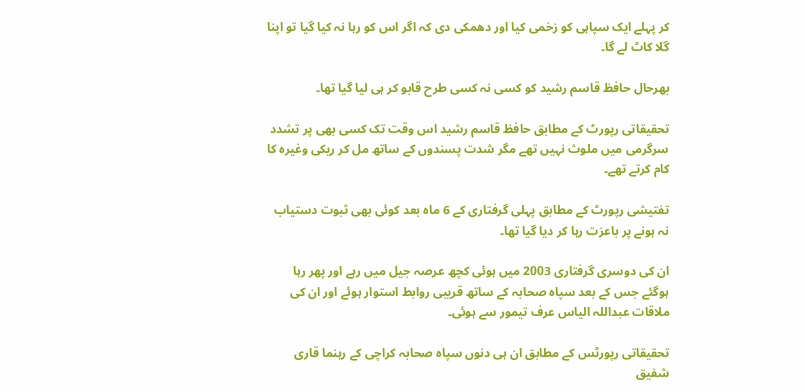کر پہلے ایک سپاہی کو زخمی کیا اور دھمکی دی کہ اگر اس کو رہا نہ کیا گیا تو اپنا گلا کاٹ لے گا۔

بھرحال حافظ قاسم رشید کو کسی نہ کسی طرح قابو کر ہی لیا گیا تھا۔

تحقیقاتی رپورٹ کے مطابق حافظ قاسم رشید اس وقت تک کسی بھی پر تشدد سرگرمی میں ملوث نہیں تھے مگر شدت پسندوں کے ساتھ مل کر ریکی وغیرہ کا کام کرتے تھے۔

تفتیشی رپورٹ کے مطابق پہلی گرفتاری کے 6 ماہ بعد کوئی بھی ثبوت دستیاب نہ ہونے پر باعزت رہا کر دیا گیا تھا۔

ان کی دوسری گرفتاری 2003 میں ہوئی کچھ عرصہ جیل میں رہے اور پھر رہا ہوگئے جس کے بعد سپاہ صحابہ کے ساتھ قریبی روابط استوار ہوئے اور ان کی ملاقات عبداللہ الیاس عرف تیمور سے ہوئی۔

تحقیقاتی رپورٹس کے مطابق ان ہی دنوں سپاہ صحابہ کراچی کے رہنما قاری شفیق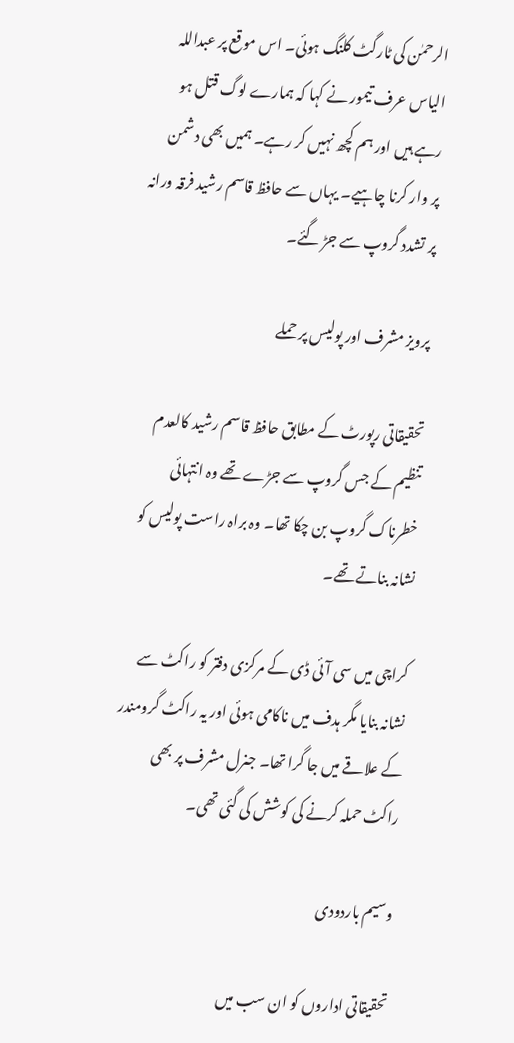الرحمٰن کی ٹارگٹ کلنگ ہوئی۔ اس موقع پر عبداللہ الیاس عرف تیمور نے کہا کہ ہمارے لوگ قتل ہو رہے ہیں اور ہم کچھ نہیں کر رہے۔ ہمیں بھی دشمن پر وار کرنا چاہیے۔ یہاں سے حافظ قاسم رشید فرقہ ورانہ پر تشدد گروپ سے جڑ گئے۔

پرویز مشرف اور پولیس پر حملے

تحقیقاتی رپورٹ کے مطابق حافظ قاسم رشید کالعدم تنظیم کے جس گروپ سے جڑے تھے وہ انتہائی خطرناک گروپ بن چکا تھا۔ وہ براہ راست پولیس کو نشانہ بناتے تھے۔

کراچی میں سی آئی ڈی کے مرکزی دفتر کو راکٹ سے نشانہ بنایا مگر ہدف میں ناکامی ہوئی اور یہ راکٹ گرومندر کے علاقے میں جا گرا تھا۔ جنرل مشرف پر بھی راکٹ حملہ کرنے کی کوشش کی گئی تھی۔

وسیم باردودی

تحقیقاتی اداروں کو ان سب میں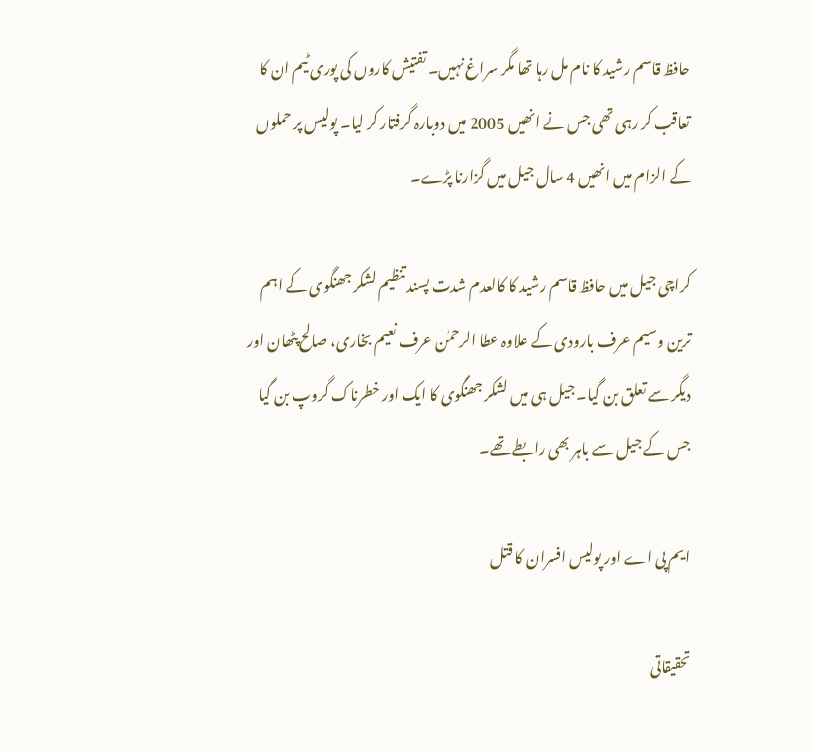حافظ قاسم رشید کا نام مل رہا تھا مگر سراغ نہیں۔ تفتیش کاروں کی پوری ٹیم ان کا تعاقب کر رہی تھی جس نے انھیں 2005 میں دوبارہ گرفتار کر لیا۔ پولیس پر حملوں کے الزام میں انھیں 4 سال جیل میں گزارنا پڑے۔

کراچی جیل میں حافظ قاسم رشید کا کالعدم شدت پسند تنظیم لشکر جھنگوی کے اہم ترین وسیم عرف بارودی کے علاوہ عطا الرحمٰن عرف نعیم بخاری، صالح پٹھان اور دیگر سے تعلق بن گیا۔ جیل ہی میں لشکر جھنگوی کا ایک اور خطرناک گروپ بن گیا جس کے جیل سے باہر بھی رابطے تھے۔

ایم پی اے اور پولیس افسران کا قتل

تحقیقاتی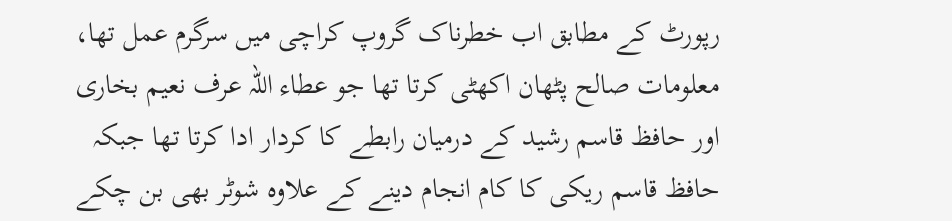رپورٹ کے مطابق اب خطرناک گروپ کراچی میں سرگرم عمل تھا، معلومات صالح پٹھان اکھٹی کرتا تھا جو عطاء اللہ عرف نعیم بخاری اور حافظ قاسم رشید کے درمیان رابطے کا کردار ادا کرتا تھا جبکہ حافظ قاسم ریکی کا کام انجام دینے کے علاوہ شوٹر بھی بن چکے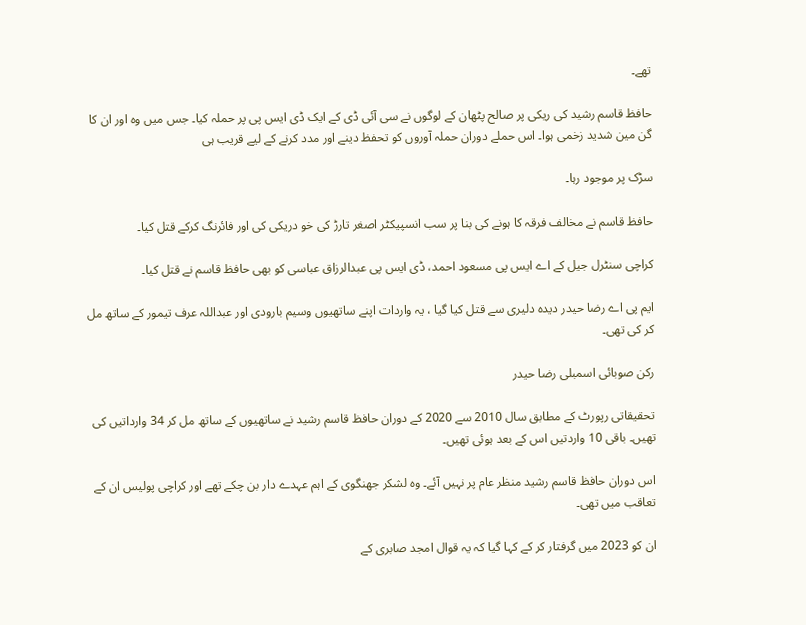تھے۔

حافظ قاسم رشید کی ریکی پر صالح پٹھان کے لوگوں نے سی آئی ڈی کے ایک ڈی ایس پی پر حملہ کیا۔ جس میں وہ اور ان کا گن مین شدید زخمی ہوا۔ اس حملے دوران حملہ آوروں کو تحفظ دینے اور مدد کرنے کے لیے قریب ہی

سڑک پر موجود رہا۔

حافظ قاسم نے مخالف فرقہ کا ہونے کی بنا پر سب انسپیکٹر اصغر تارڑ کی خو دریکی کی اور فائرنگ کرکے قتل کیا۔

کراچی سنٹرل جیل کے اے ایس پی مسعود احمد، ڈی ایس پی عبدالرزاق عباسی کو بھی حافظ قاسم نے قتل کیا۔

ایم پی اے رضا حیدر دیدہ دلیری سے قتل کیا گیا ، یہ واردات اپنے ساتھیوں وسیم بارودی اور عبداللہ عرف تیمور کے ساتھ مل کر کی تھی۔

رکن صوبائی اسمبلی رضا حیدر

تحقیقاتی رپورٹ کے مطابق سال 2010 سے 2020 کے دوران حافظ قاسم رشید نے ساتھیوں کے ساتھ مل کر 34 وارداتیں کی تھیں۔ باقی 10 واردتیں اس کے بعد ہوئی تھیں۔

اس دوران حافظ قاسم رشید منظر عام پر نہیں آئے۔ وہ لشکر جھنگوی کے اہم عہدے دار بن چکے تھے اور کراچی پولیس ان کے تعاقب میں تھی۔

ان کو 2023 میں گرفتار کر کے کہا گیا کہ یہ قوال امجد صابری کے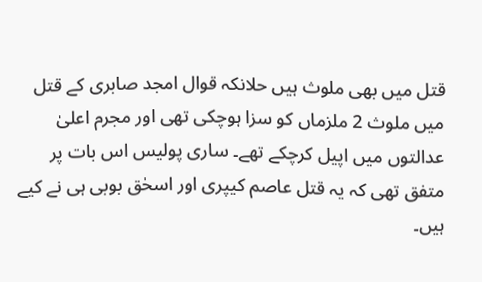قتل میں بھی ملوث ہیں حلانکہ قوال امجد صابری کے قتل میں ملوث 2 ملزماں کو سزا ہوچکی تھی اور مجرم اعلیٰ عدالتوں میں اپیل کرچکے تھے۔ ساری پولیس اس بات پر متفق تھی کہ یہ قتل عاصم کیپری اور اسحٰق بوبی ہی نے کیے ہیں۔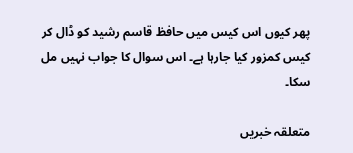پھر کیوں اس کیس میں حافظ قاسم رشید کو ڈال کر کیس کمزور کیا جارہا ہے۔ اس سوال کا جواب نہیں مل سکا۔

متعلقہ خبریں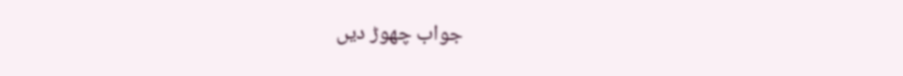جواب چھوڑ دیں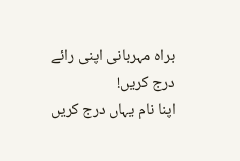براہ مہربانی اپنی رائے درج کریں!
اپنا نام یہاں درج کریں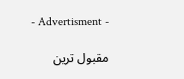- Advertisment -

مقبول ترین